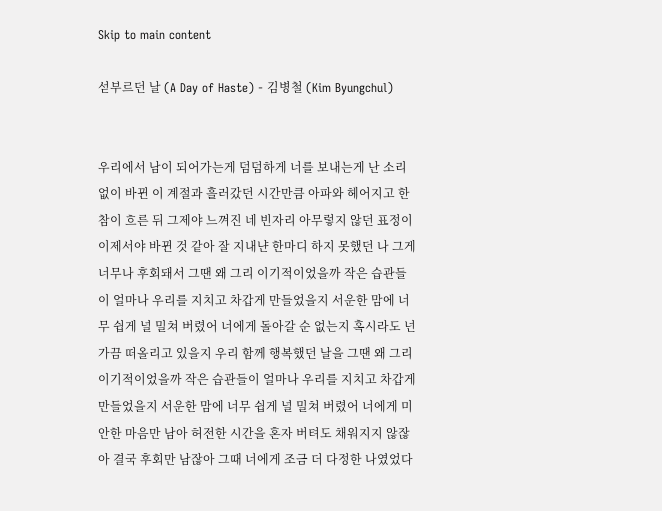Skip to main content

섣부르던 날 (A Day of Haste) - 김병철 (Kim Byungchul)


우리에서 남이 되어가는게 덤덤하게 너를 보내는게 난 소리없이 바뀐 이 계절과 흘러갔던 시간만큼 아파와 헤어지고 한참이 흐른 뒤 그제야 느껴진 네 빈자리 아무렇지 않던 표정이 이제서야 바뀐 것 같아 잘 지내냔 한마디 하지 못했던 나 그게 너무나 후회돼서 그땐 왜 그리 이기적이었을까 작은 습관들이 얼마나 우리를 지치고 차갑게 만들었을지 서운한 맘에 너무 쉽게 널 밀쳐 버렸어 너에게 돌아갈 순 없는지 혹시라도 넌 가끔 떠올리고 있을지 우리 함께 행복했던 날을 그땐 왜 그리 이기적이었을까 작은 습관들이 얼마나 우리를 지치고 차갑게 만들었을지 서운한 맘에 너무 쉽게 널 밀쳐 버렸어 너에게 미안한 마음만 남아 허전한 시간을 혼자 버텨도 채워지지 않잖아 결국 후회만 남잖아 그때 너에게 조금 더 다정한 나였었다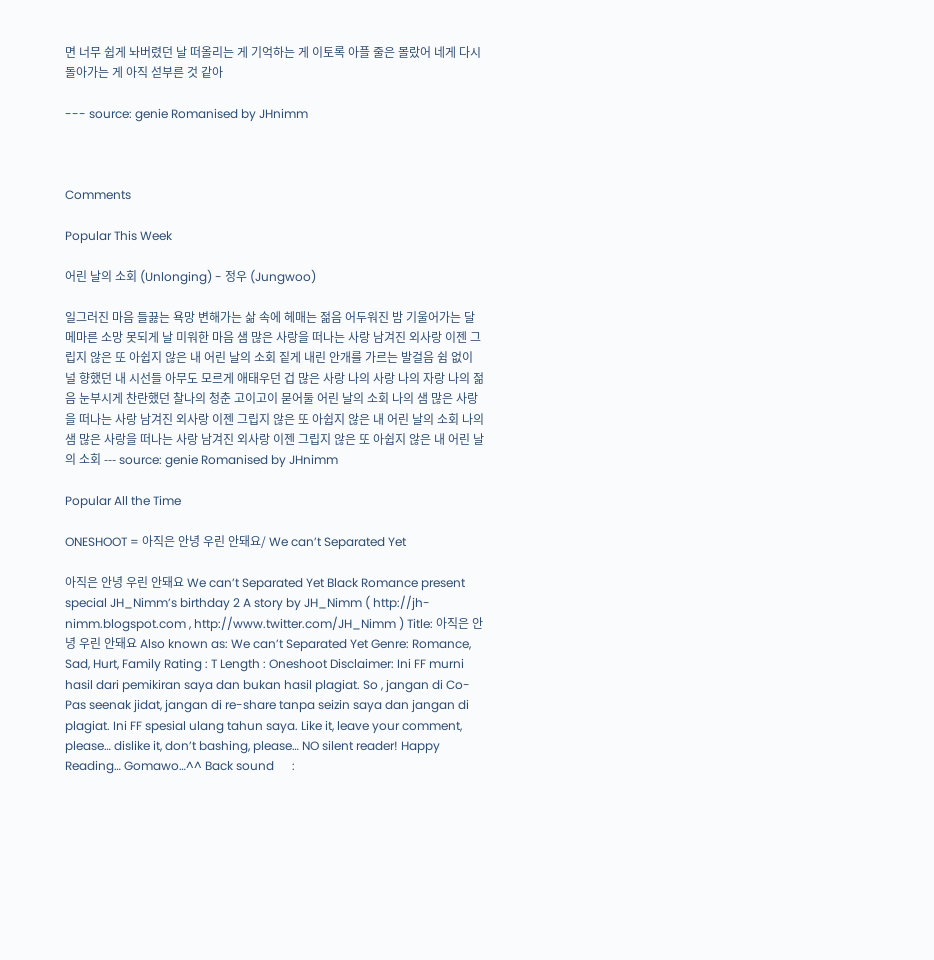면 너무 쉽게 놔버렸던 날 떠올리는 게 기억하는 게 이토록 아플 줄은 몰랐어 네게 다시 돌아가는 게 아직 섣부른 것 같아

--- source: genie Romanised by JHnimm



Comments

Popular This Week

어린 날의 소회 (Unlonging) - 정우 (Jungwoo)

일그러진 마음 들끓는 욕망 변해가는 삶 속에 헤매는 젊음 어두워진 밤 기울어가는 달 메마른 소망 못되게 날 미워한 마음 샘 많은 사랑을 떠나는 사랑 남겨진 외사랑 이젠 그립지 않은 또 아쉽지 않은 내 어린 날의 소회 짙게 내린 안개를 가르는 발걸음 쉼 없이 널 향했던 내 시선들 아무도 모르게 애태우던 겁 많은 사랑 나의 사랑 나의 자랑 나의 젊음 눈부시게 찬란했던 찰나의 청춘 고이고이 묻어둘 어린 날의 소회 나의 샘 많은 사랑을 떠나는 사랑 남겨진 외사랑 이젠 그립지 않은 또 아쉽지 않은 내 어린 날의 소회 나의 샘 많은 사랑을 떠나는 사랑 남겨진 외사랑 이젠 그립지 않은 또 아쉽지 않은 내 어린 날의 소회 --- source: genie Romanised by JHnimm

Popular All the Time

ONESHOOT = 아직은 안녕 우린 안돼요/ We can’t Separated Yet

아직은 안녕 우린 안돼요 We can’t Separated Yet Black Romance present special JH_Nimm’s birthday 2 A story by JH_Nimm ( http://jh-nimm.blogspot.com , http://www.twitter.com/JH_Nimm ) Title: 아직은 안녕 우린 안돼요 Also known as: We can’t Separated Yet Genre: Romance, Sad, Hurt, Family Rating : T Length : Oneshoot Disclaimer: Ini FF murni hasil dari pemikiran saya dan bukan hasil plagiat. So , jangan di Co-Pas seenak jidat, jangan di re-share tanpa seizin saya dan jangan di plagiat. Ini FF spesial ulang tahun saya. Like it, leave your comment, please… dislike it, don’t bashing, please… NO silent reader! Happy Reading… Gomawo…^^ Back sound      :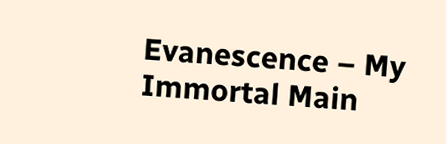Evanescence – My Immortal Main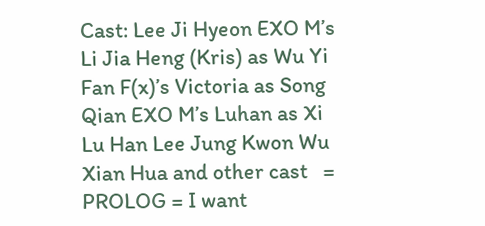Cast: Lee Ji Hyeon EXO M’s Li Jia Heng (Kris) as Wu Yi Fan F(x)’s Victoria as Song Qian EXO M’s Luhan as Xi Lu Han Lee Jung Kwon Wu Xian Hua and other cast   = PROLOG = I want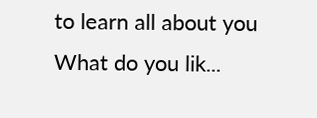to learn all about you What do you lik...